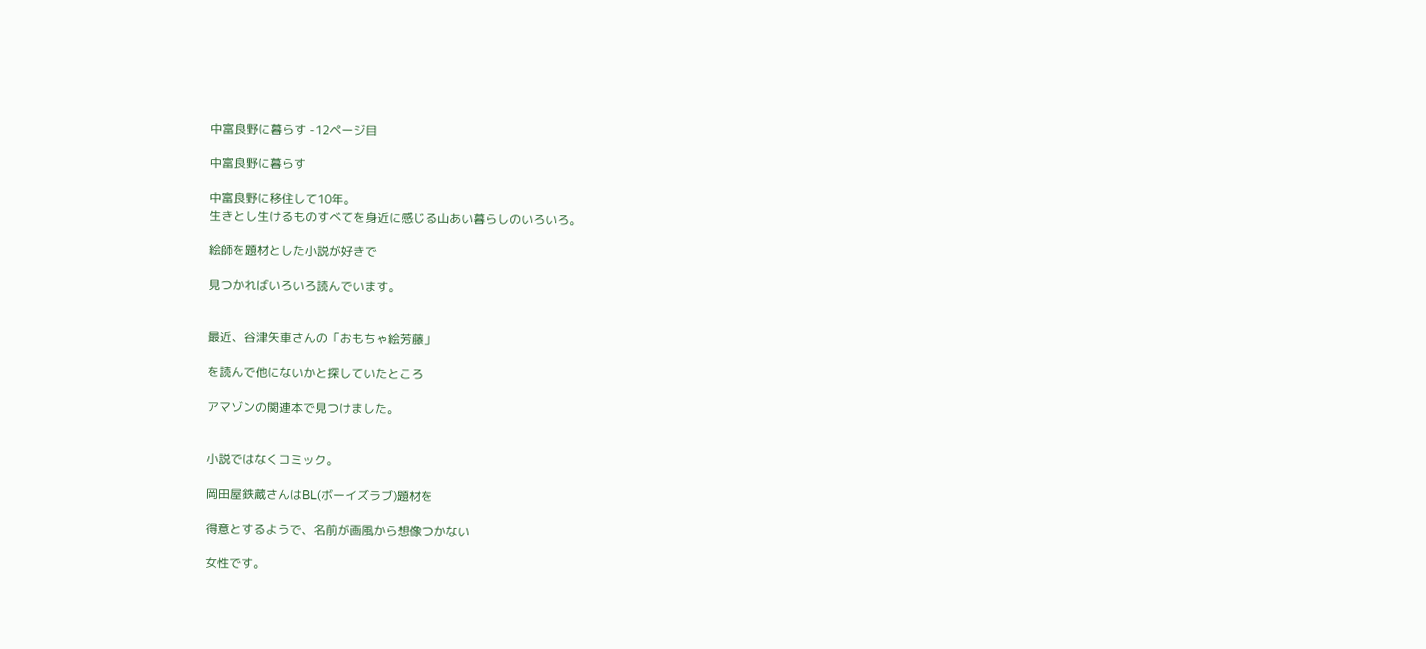中富良野に暮らす -12ページ目

中富良野に暮らす

中富良野に移住して10年。
生きとし生けるものすべてを身近に感じる山あい暮らしのいろいろ。

絵師を題材とした小説が好きで

見つかればいろいろ読んでいます。


最近、谷津矢車さんの「おもちゃ絵芳藤」

を読んで他にないかと探していたところ

アマゾンの関連本で見つけました。


小説ではなくコミック。

岡田屋鉄蔵さんはBL(ボーイズラブ)題材を

得意とするようで、名前が画風から想像つかない

女性です。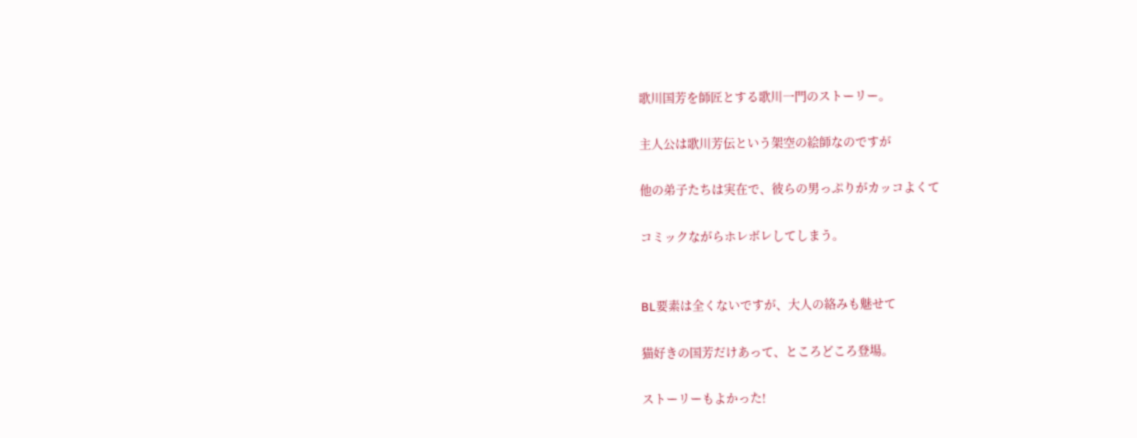歌川国芳を師匠とする歌川一門のストーリー。

主人公は歌川芳伝という架空の絵師なのですが

他の弟子たちは実在で、彼らの男っぷりがカッコよくて

コミックながらホレボレしてしまう。


BL要素は全くないですが、大人の絡みも魅せて

猫好きの国芳だけあって、ところどころ登場。

ストーリーもよかった!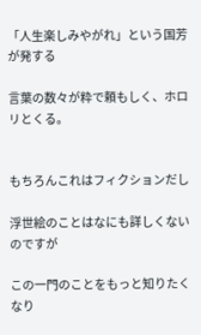「人生楽しみやがれ」という国芳が発する

言葉の数々が粋で頼もしく、ホロリとくる。


もちろんこれはフィクションだし

浮世絵のことはなにも詳しくないのですが

この一門のことをもっと知りたくなり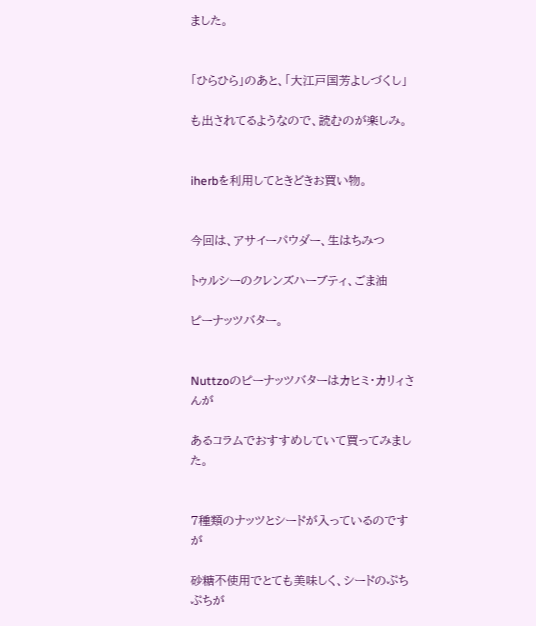ました。


「ひらひら」のあと、「大江戸国芳よしづくし」

も出されてるようなので、読むのが楽しみ。


iherbを利用してときどきお買い物。


今回は、アサイーパウダー、生はちみつ

トゥルシーのクレンズハーブティ、ごま油

ピーナッツバター。


Nuttzoのピーナッツバターはカヒミ・カリィさんが

あるコラムでおすすめしていて買ってみました。


7種類のナッツとシードが入っているのですが

砂糖不使用でとても美味しく、シードのぷちぷちが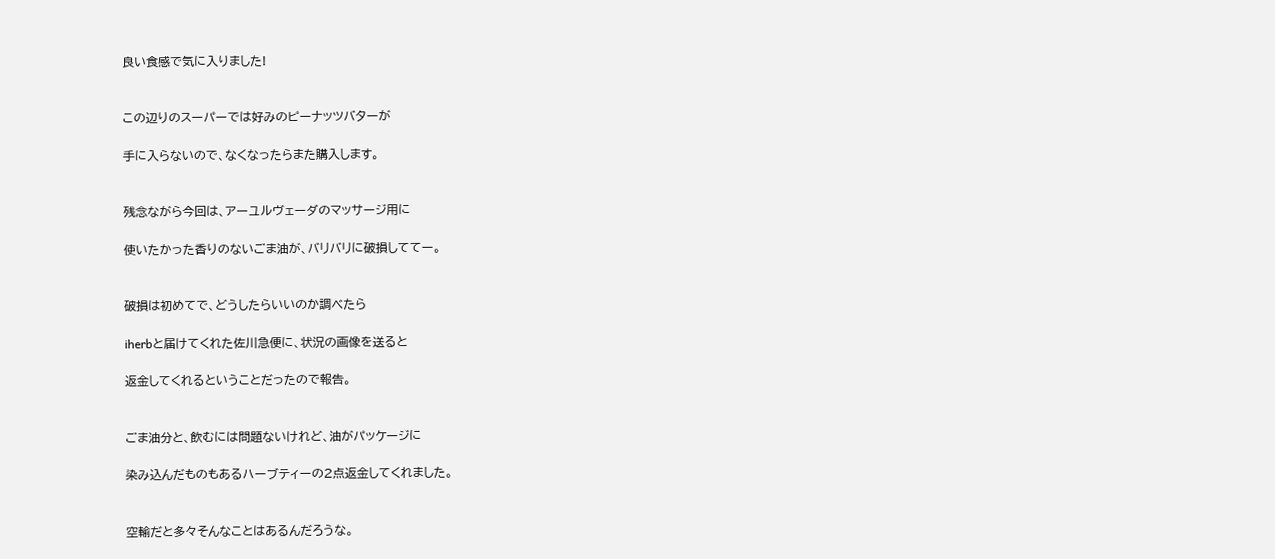良い食感で気に入りました!


この辺りのスーパーでは好みのピーナッツバターが

手に入らないので、なくなったらまた購入します。


残念ながら今回は、アーユルヴェーダのマッサージ用に

使いたかった香りのないごま油が、バリバリに破損しててー。


破損は初めてで、どうしたらいいのか調べたら

iherbと届けてくれた佐川急便に、状況の画像を送ると

返金してくれるということだったので報告。


ごま油分と、飲むには問題ないけれど、油がパッケージに

染み込んだものもあるハーブティーの2点返金してくれました。


空輸だと多々そんなことはあるんだろうな。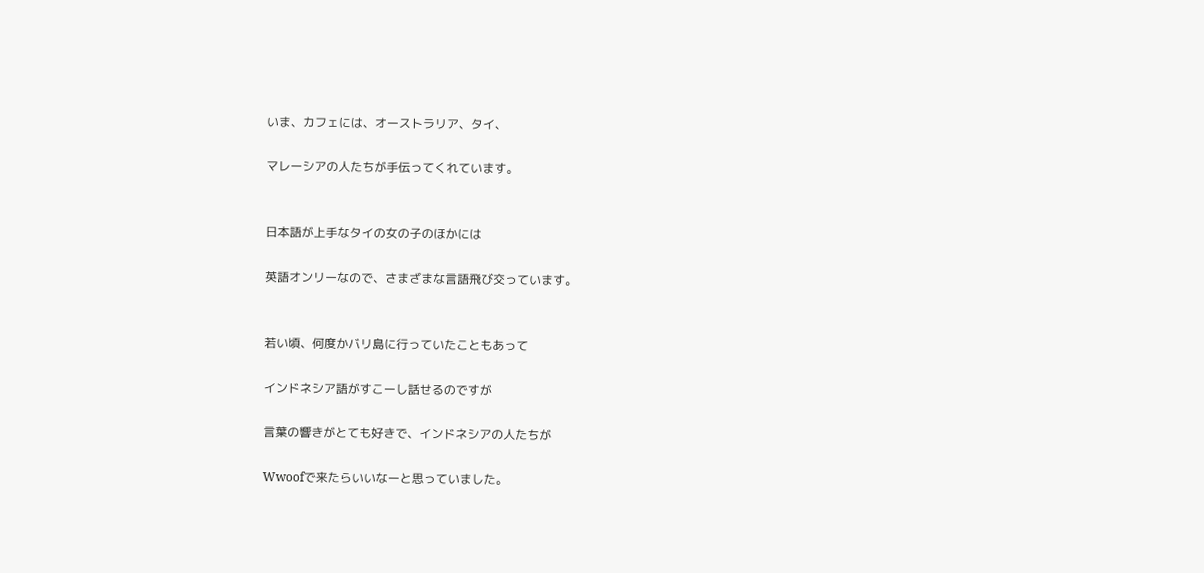いま、カフェには、オーストラリア、タイ、

マレーシアの人たちが手伝ってくれています。


日本語が上手なタイの女の子のほかには

英語オンリーなので、さまざまな言語飛び交っています。


若い頃、何度かバリ島に行っていたこともあって

インドネシア語がすこーし話せるのですが

言葉の響きがとても好きで、インドネシアの人たちが

Wwoofで来たらいいなーと思っていました。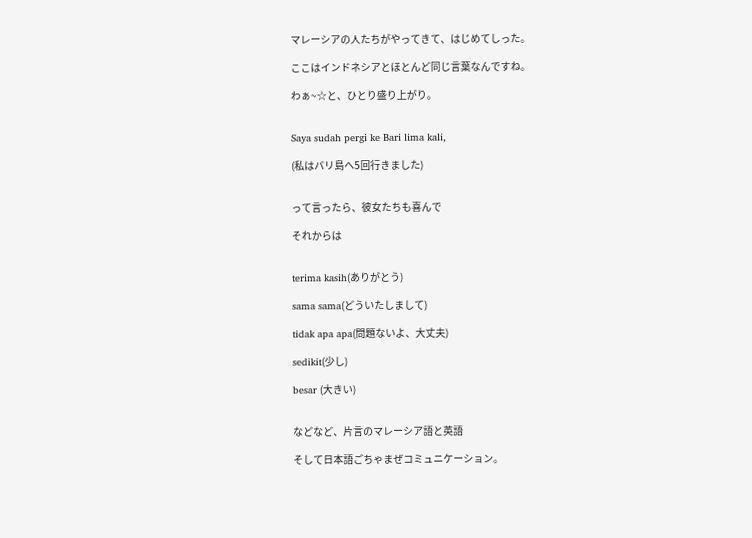マレーシアの人たちがやってきて、はじめてしった。

ここはインドネシアとほとんど同じ言葉なんですね。

わぁ~☆と、ひとり盛り上がり。


Saya sudah pergi ke Bari lima kali,

(私はバリ島へ5回行きました)


って言ったら、彼女たちも喜んで

それからは


terima kasih(ありがとう)

sama sama(どういたしまして)

tidak apa apa(問題ないよ、大丈夫)

sedikit(少し)

besar (大きい)


などなど、片言のマレーシア語と英語

そして日本語ごちゃまぜコミュニケーション。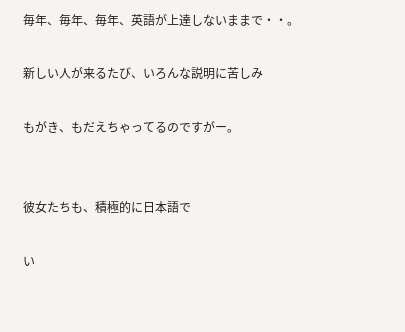毎年、毎年、毎年、英語が上達しないままで・・。

新しい人が来るたび、いろんな説明に苦しみ

もがき、もだえちゃってるのですがー。


彼女たちも、積極的に日本語で

い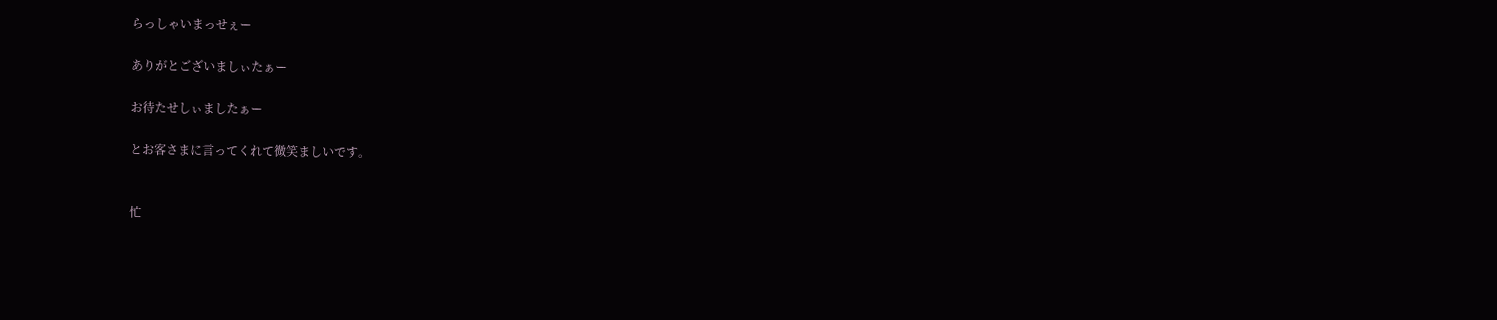らっしゃいまっせぇー

ありがとございましぃたぁー

お待たせしぃましたぁー

とお客さまに言ってくれて微笑ましいです。


忙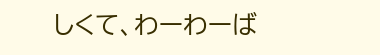しくて、わーわーば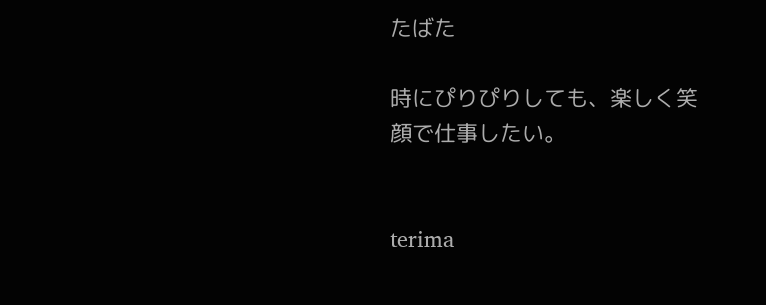たばた

時にぴりぴりしても、楽しく笑顔で仕事したい。


terima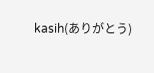kasih(ありがとう)